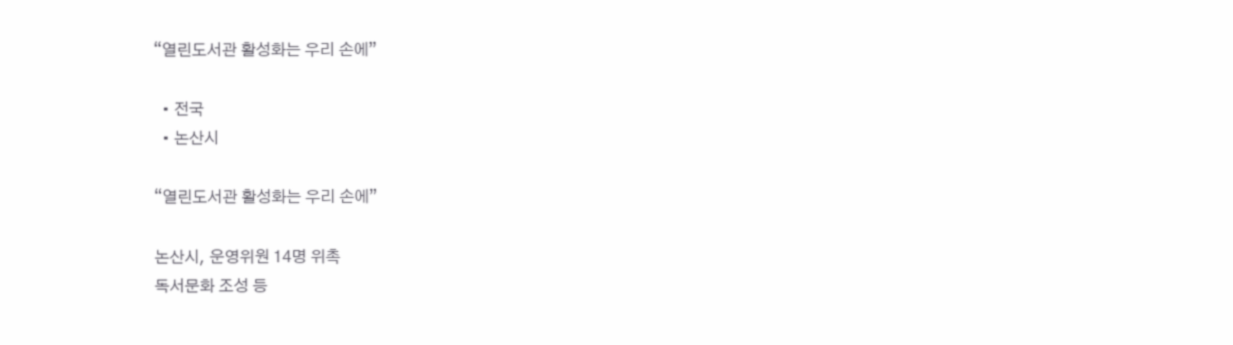“열린도서관 활성화는 우리 손에”

  • 전국
  • 논산시

“열린도서관 활성화는 우리 손에”

논산시, 운영위원 14명 위촉
독서문화 조성 등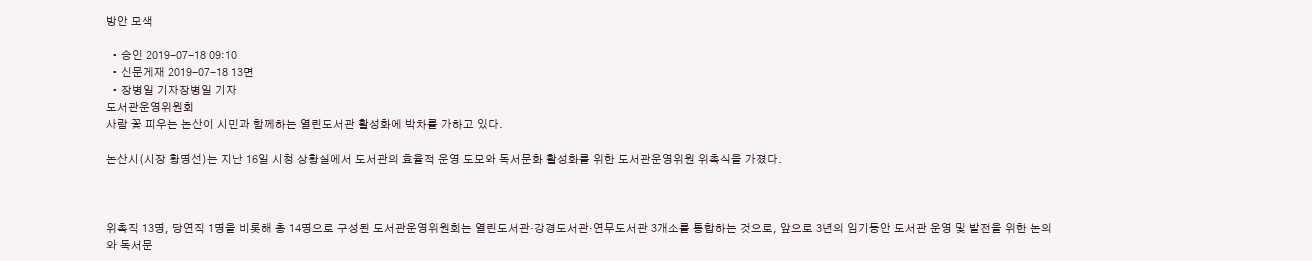방안 모색

  • 승인 2019-07-18 09:10
  • 신문게재 2019-07-18 13면
  • 장병일 기자장병일 기자
도서관운영위원회
사람 꽃 피우는 논산이 시민과 함께하는 열린도서관 활성화에 박차를 가하고 있다.

논산시(시장 황명선)는 지난 16일 시청 상황실에서 도서관의 효율적 운영 도모와 독서문화 활성화를 위한 도서관운영위원 위촉식을 가졌다.



위촉직 13명, 당연직 1명을 비롯해 총 14명으로 구성된 도서관운영위원회는 열린도서관·강경도서관·연무도서관 3개소를 통합하는 것으로, 앞으로 3년의 임기동안 도서관 운영 및 발전을 위한 논의와 독서문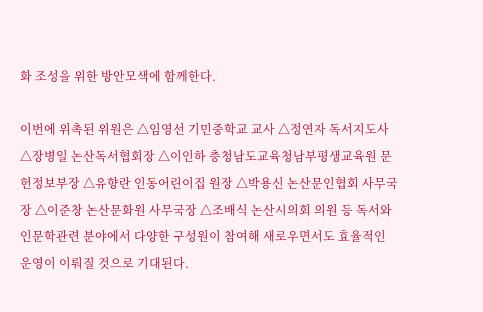화 조성을 위한 방안모색에 함께한다.

이번에 위촉된 위원은 △임영선 기민중학교 교사 △정연자 독서지도사 △장병일 논산독서협회장 △이인하 충청남도교육청남부평생교육원 문헌정보부장 △유향란 인동어린이집 원장 △박용신 논산문인협회 사무국장 △이준창 논산문화원 사무국장 △조배식 논산시의회 의원 등 독서와 인문학관련 분야에서 다양한 구성원이 참여해 새로우면서도 효율적인 운영이 이뤄질 것으로 기대된다.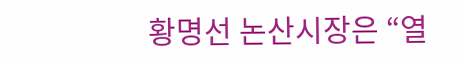황명선 논산시장은 “열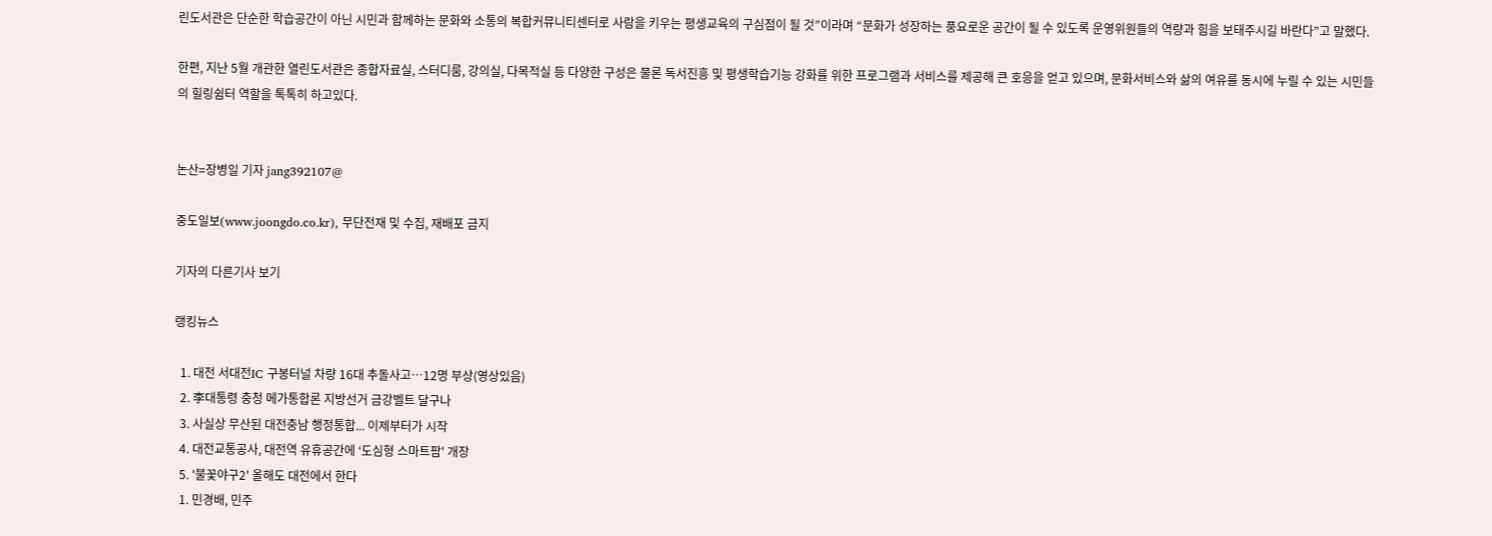린도서관은 단순한 학습공간이 아닌 시민과 함께하는 문화와 소통의 복합커뮤니티센터로 사람을 키우는 평생교육의 구심점이 될 것”이라며 “문화가 성장하는 풍요로운 공간이 될 수 있도록 운영위원들의 역량과 힘을 보태주시길 바란다”고 말했다.

한편, 지난 5월 개관한 열린도서관은 종합자료실, 스터디룸, 강의실, 다목적실 등 다양한 구성은 물론 독서진흥 및 평생학습기능 강화를 위한 프로그램과 서비스를 제공해 큰 호응을 얻고 있으며, 문화서비스와 삶의 여유를 동시에 누릴 수 있는 시민들의 힐링쉼터 역할을 톡톡히 하고있다.


논산=장병일 기자 jang392107@

중도일보(www.joongdo.co.kr), 무단전재 및 수집, 재배포 금지

기자의 다른기사 보기

랭킹뉴스

  1. 대전 서대전IC 구봉터널 차량 16대 추돌사고…12명 부상(영상있음)
  2. 李대통령 충청 메가통합론 지방선거 금강벨트 달구나
  3. 사실상 무산된 대전충남 행정통합... 이제부터가 시작
  4. 대전교통공사, 대전역 유휴공간에 ‘도심형 스마트팜' 개장
  5. '불꽃야구2' 올해도 대전에서 한다
  1. 민경배, 민주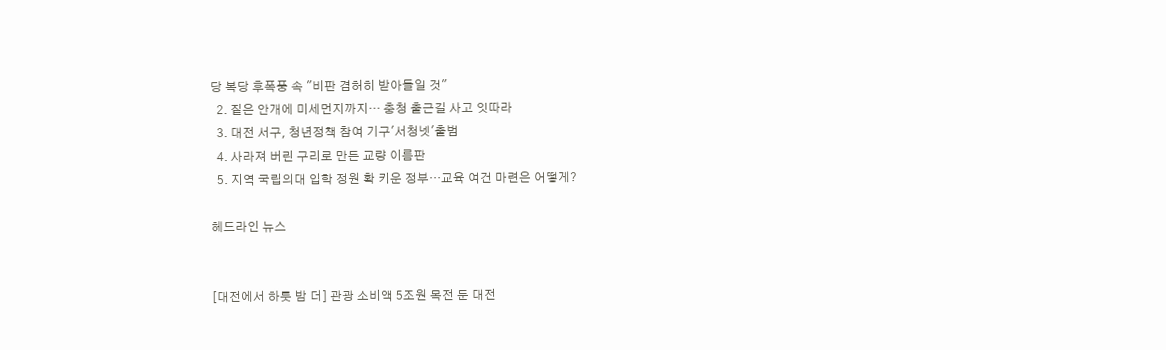당 복당 후폭풍 속 "비판 겸허히 받아들일 것"
  2. 짙은 안개에 미세먼지까지… 충청 출근길 사고 잇따라
  3. 대전 서구, 청년정책 참여 기구'서청넷'출범
  4. 사라져 버린 구리로 만든 교량 이름판
  5. 지역 국립의대 입학 정원 확 키운 정부…교육 여건 마련은 어떻게?

헤드라인 뉴스


[대전에서 하룻 밤 더] 관광 소비액 5조원 목전 둔 대전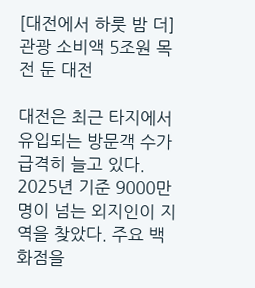[대전에서 하룻 밤 더] 관광 소비액 5조원 목전 둔 대전

대전은 최근 타지에서 유입되는 방문객 수가 급격히 늘고 있다. 2025년 기준 9000만 명이 넘는 외지인이 지역을 찾았다. 주요 백화점을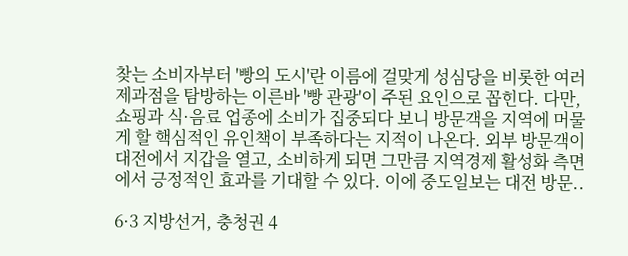찾는 소비자부터 '빵의 도시'란 이름에 걸맞게 성심당을 비롯한 여러 제과점을 탐방하는 이른바 '빵 관광'이 주된 요인으로 꼽힌다. 다만, 쇼핑과 식·음료 업종에 소비가 집중되다 보니 방문객을 지역에 머물게 할 핵심적인 유인책이 부족하다는 지적이 나온다. 외부 방문객이 대전에서 지갑을 열고, 소비하게 되면 그만큼 지역경제 활성화 측면에서 긍정적인 효과를 기대할 수 있다. 이에 중도일보는 대전 방문..

6·3 지방선거, 충청권 4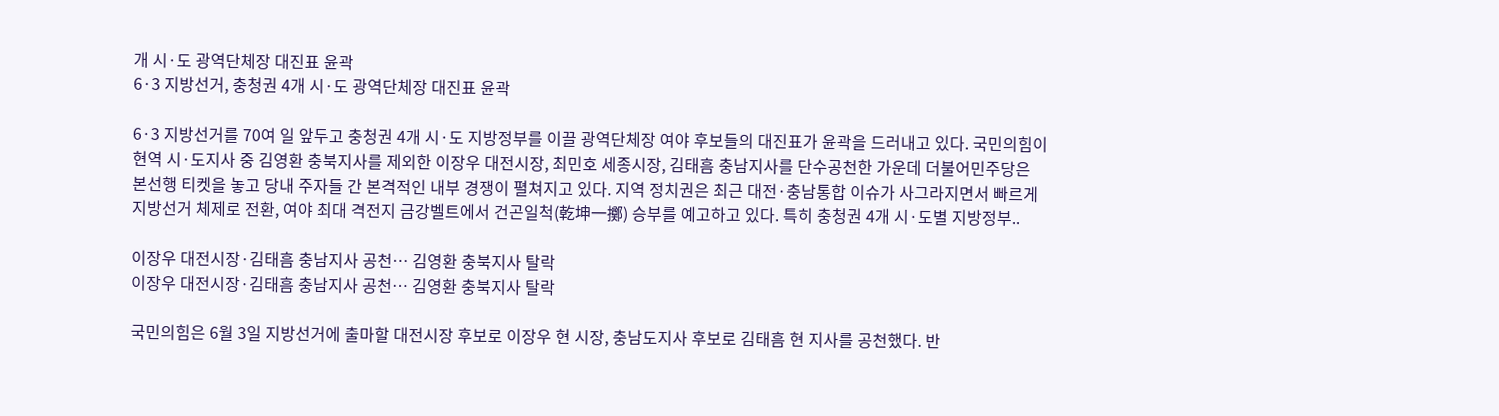개 시·도 광역단체장 대진표 윤곽
6·3 지방선거, 충청권 4개 시·도 광역단체장 대진표 윤곽

6·3 지방선거를 70여 일 앞두고 충청권 4개 시·도 지방정부를 이끌 광역단체장 여야 후보들의 대진표가 윤곽을 드러내고 있다. 국민의힘이 현역 시·도지사 중 김영환 충북지사를 제외한 이장우 대전시장, 최민호 세종시장, 김태흠 충남지사를 단수공천한 가운데 더불어민주당은 본선행 티켓을 놓고 당내 주자들 간 본격적인 내부 경쟁이 펼쳐지고 있다. 지역 정치권은 최근 대전·충남통합 이슈가 사그라지면서 빠르게 지방선거 체제로 전환, 여야 최대 격전지 금강벨트에서 건곤일척(乾坤一擲) 승부를 예고하고 있다. 특히 충청권 4개 시·도별 지방정부..

이장우 대전시장·김태흠 충남지사 공천… 김영환 충북지사 탈락
이장우 대전시장·김태흠 충남지사 공천… 김영환 충북지사 탈락

국민의힘은 6월 3일 지방선거에 출마할 대전시장 후보로 이장우 현 시장, 충남도지사 후보로 김태흠 현 지사를 공천했다. 반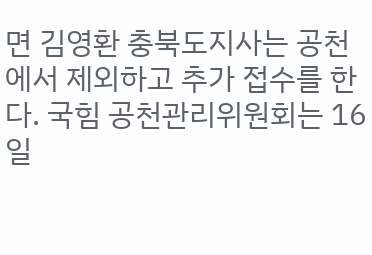면 김영환 충북도지사는 공천에서 제외하고 추가 접수를 한다. 국힘 공천관리위원회는 16일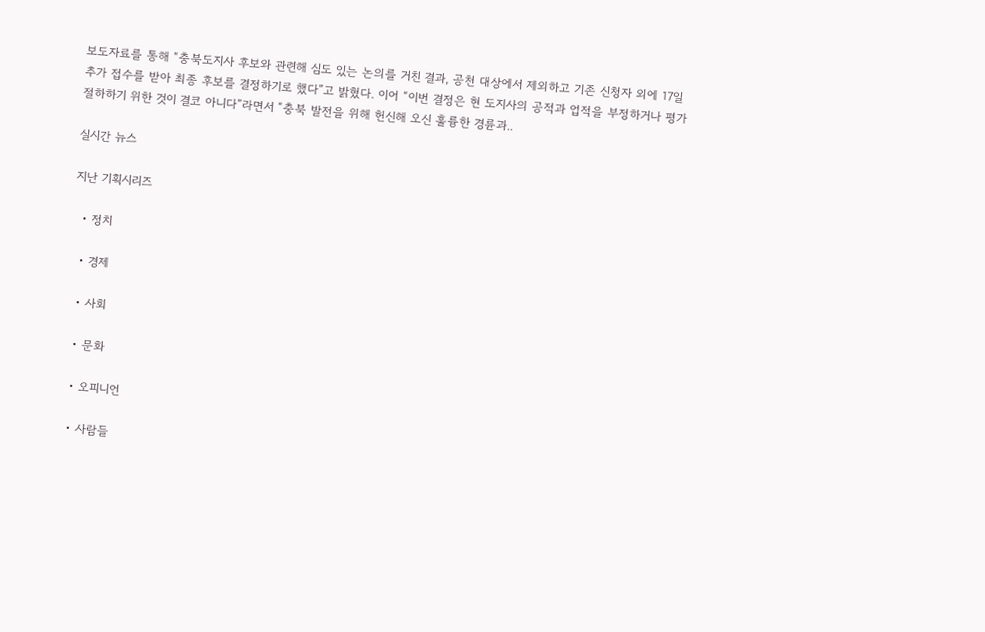보도자료를 통해 “충북도지사 후보와 관련해 심도 있는 논의를 거친 결과, 공천 대상에서 제외하고 기존 신청자 외에 17일 추가 접수를 받아 최종 후보를 결정하기로 했다”고 밝혔다. 이어 “이번 결정은 현 도지사의 공적과 업적을 부정하거나 평가절하하기 위한 것이 결코 아니다”라면서 “충북 발전을 위해 헌신해 오신 훌륭한 경륜과..

실시간 뉴스

지난 기획시리즈

  • 정치

  • 경제

  • 사회

  • 문화

  • 오피니언

  • 사람들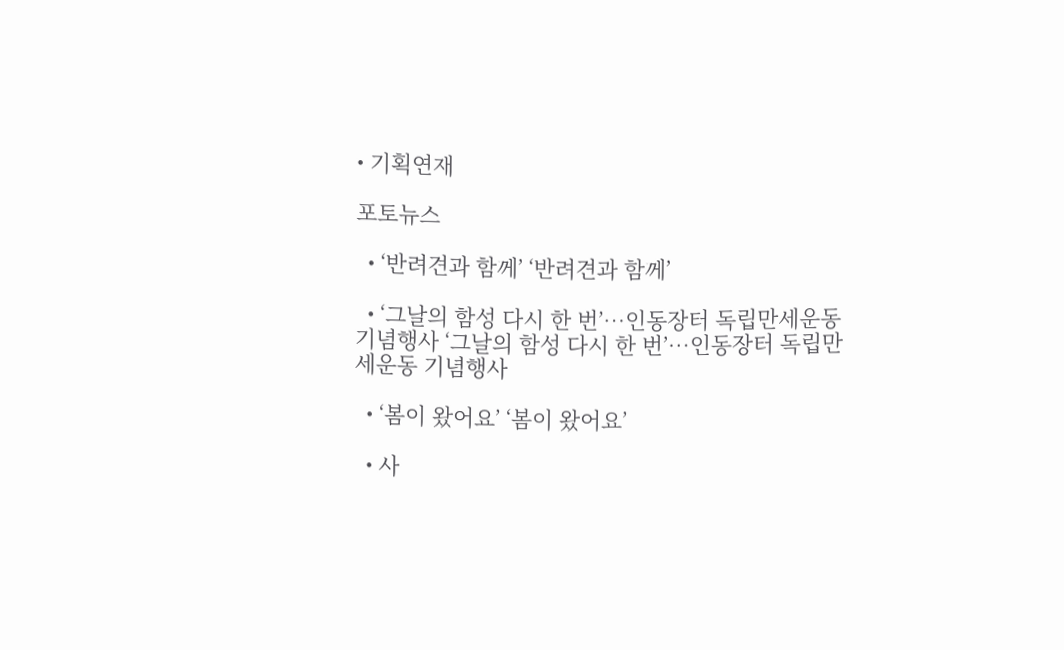• 기획연재

포토뉴스

  • ‘반려견과 함께’ ‘반려견과 함께’

  • ‘그날의 함성 다시 한 번’…인동장터 독립만세운동 기념행사 ‘그날의 함성 다시 한 번’…인동장터 독립만세운동 기념행사

  • ‘봄이 왔어요’ ‘봄이 왔어요’

  • 사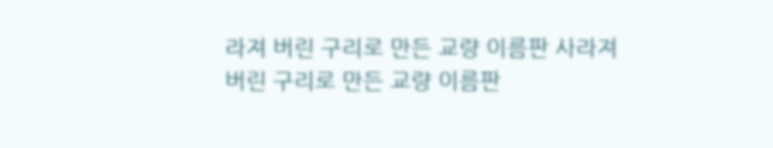라져 버린 구리로 만든 교량 이름판 사라져 버린 구리로 만든 교량 이름판